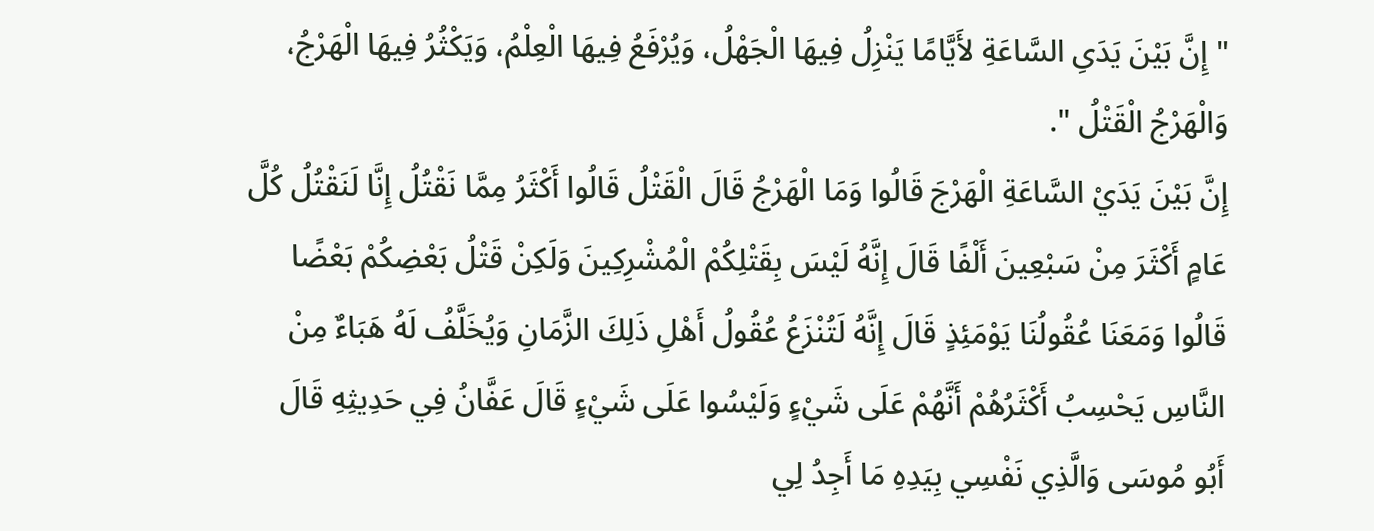" إِنَّ بَيْنَ يَدَىِ السَّاعَةِ لأَيَّامًا يَنْزِلُ فِيهَا الْجَهْلُ، وَيُرْفَعُ فِيهَا الْعِلْمُ، وَيَكْثُرُ فِيهَا الْهَرْجُ، وَالْهَرْجُ الْقَتْلُ ".
إِنَّ بَيْنَ يَدَيْ السَّاعَةِ الْهَرْجَ قَالُوا وَمَا الْهَرْجُ قَالَ الْقَتْلُ قَالُوا أَكْثَرُ مِمَّا نَقْتُلُ إِنَّا لَنَقْتُلُ كُلَّ عَامٍ أَكْثَرَ مِنْ سَبْعِينَ أَلْفًا قَالَ إِنَّهُ لَيْسَ بِقَتْلِكُمْ الْمُشْرِكِينَ وَلَكِنْ قَتْلُ بَعْضِكُمْ بَعْضًا قَالُوا وَمَعَنَا عُقُولُنَا يَوْمَئِذٍ قَالَ إِنَّهُ لَتُنْزَعُ عُقُولُ أَهْلِ ذَلِكَ الزَّمَانِ وَيُخَلَّفُ لَهُ هَبَاءٌ مِنْ النَّاسِ يَحْسِبُ أَكْثَرُهُمْ أَنَّهُمْ عَلَى شَيْءٍ وَلَيْسُوا عَلَى شَيْءٍ قَالَ عَفَّانُ فِي حَدِيثِهِ قَالَ أَبُو مُوسَى وَالَّذِي نَفْسِي بِيَدِهِ مَا أَجِدُ لِي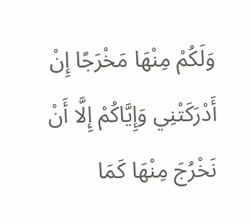وَلَكُمْ مِنْهَا مَخْرَجًا إِنْ أَدْرَكَتْنِي وَإِيَّاكُمْ إِلَّا أَنْ نَخْرُجَ مِنْهَا كَمَا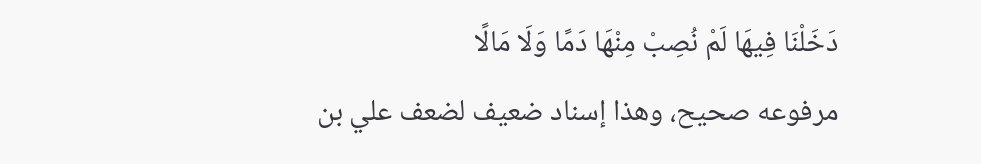دَخَلْنَا فِيهَا لَمْ نُصِبْ مِنْهَا دَمًا وَلَا مَالًا
مرفوعه صحيح، وهذا إسناد ضعيف لضعف علي بن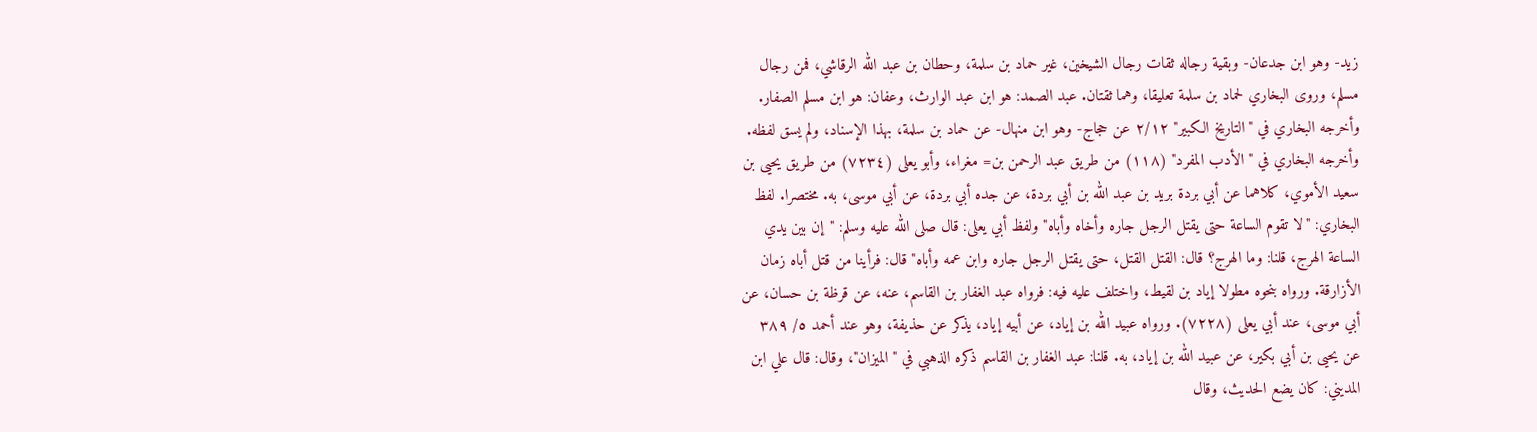زيد- وهو ابن جدعان- وبقية رجاله ثقات رجال الشيخين، غير حماد بن سلمة، وحطان بن عبد الله الرقاشي، فمن رجال مسلم، وروى البخاري لحماد بن سلمة تعليقا، وهما ثقتان. عبد الصمد: هو ابن عبد الوارث، وعفان: هو ابن مسلم الصفار. وأخرجه البخاري في "التاريخ الكبير" ٢/١٢ عن حجاج- وهو ابن منهال- عن حماد بن سلمة، بهذا الإسناد، ولم يسق لفظه. وأخرجه البخاري في "الأدب المفرد" (١١٨) من طريق عبد الرحمن بن= مغراء، وأبو يعلى (٧٢٣٤) من طريق يحيى بن سعيد الأموي، كلاهما عن أبي بردة بريد بن عبد الله بن أبي بردة، عن جده أبي بردة، عن أبي موسى، به. مختصرا. لفظ البخاري: "لا تقوم الساعة حتى يقتل الرجل جاره وأخاه وأباه" ولفظ أبي يعلى: قال صلى الله عليه وسلم: "إن بين يدي الساعة الهرج، قلنا: وما الهرج؟ قال: القتل القتل، حتى يقتل الرجل جاره وابن عمه وأباه" قال: فرأينا من قتل أباه زمان الأزارقة. ورواه بنحوه مطولا إياد بن لقيط، واختلف عليه فيه: فرواه عبد الغفار بن القاسم، عنه، عن قرظة بن حسان، عن أبي موسى، عند أبي يعلى (٧٢٢٨). ورواه عبيد الله بن إياد، عن أبيه إياد، يذكر عن حذيفة، وهو عند أحمد ٥/ ٣٨٩ عن يحيى بن أبي بكير، عن عبيد الله بن إياد، به. قلنا: عبد الغفار بن القاسم ذكره الذهبي في "الميزان"، وقال: قال علي ابن المديني: كان يضع الحديث، وقال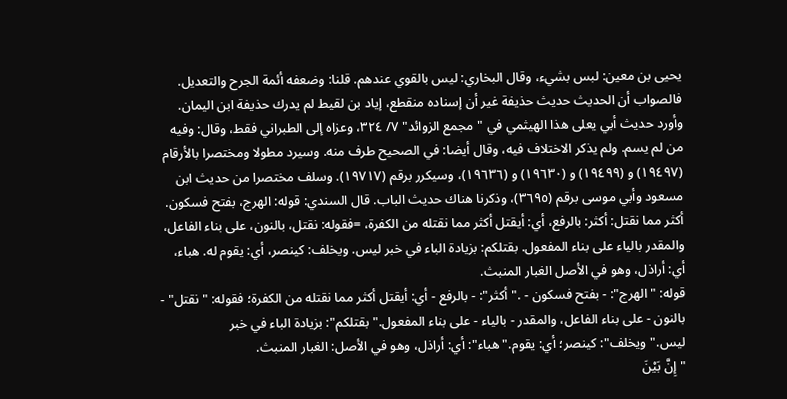يحيى بن معين: لبس بشيء، وقال البخاري: ليس بالقوي عندهم. قلنا: وضعفه أئمة الجرح والتعديل. فالصواب أن الحديث حديث حذيفة غير أن إسناده منقطع، إياد بن لقيط لم يدرك حذيفة ابن اليمان. وأورد حديث أبي يعلى هذا الهيثمي في "مجمع الزوائد" ٧/ ٣٢٤، وعزاه إلى الطبراني فقط، وقال: وفيه من لم يسم. ولم يذكر الاختلاف فيه، وقال أيضا: في الصحيح طرف منه. وسيرد مطولا ومختصرا بالأرقام (١٩٤٩٧) و (١٩٤٩٩) و (١٩٦٣٠) و (١٩٦٣٦)، وسيكرر برقم (١٩٧١٧). وسلف مختصرا من حديث ابن مسعود وأبي موسى برقم (٣٦٩٥)، وذكرنا هناك حديث الباب. قال السندي: قوله: الهرج، بفتح فسكون. أكثر مما نقتل: أكثر: بالرفع، أي: أيقتل أكثر مما نقتله من الكفرة، =فقوله: نقتل، بالنون، على بناء الفاعل، والمقدر بالياء على بناء المفعول. بقتلكم: بزيادة الباء في خبر ليس. ويخلف: كينصر، أي: يقوم له. هباء، أي: أراذل، وهو في الأصل الغبار المنبث.
قوله: "الهرج": - بفتح فسكون - ."أكثر": - بالرفع - أي: أيقتل أكثر مما نقتله من الكفرة؛ فقوله: "نقتل" - بالنون - على بناء الفاعل، والمقدر - بالياء - على بناء المفعول."بقتلكم": بزيادة الباء في خبر ليس."ويخلف": كينصر؛ أي: يقوم."هباء": أي: أراذل، وهو في الأصل: الغبار المنبث.
" إِنَّ بَيْنَ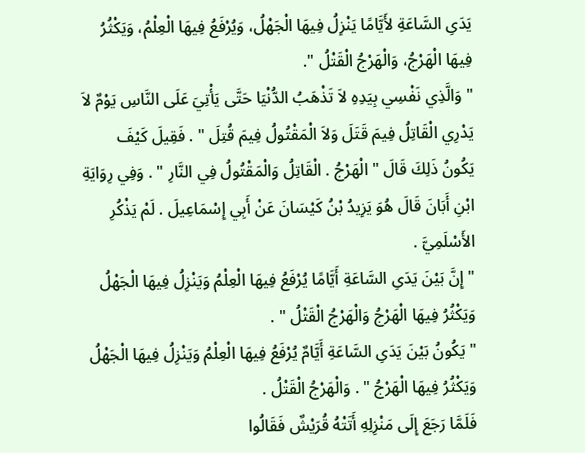يَدَىِ السَّاعَةِ لأَيَّامًا يَنْزِلُ فِيهَا الْجَهْلُ، وَيُرْفَعُ فِيهَا الْعِلْمُ، وَيَكْثُرُ فِيهَا الْهَرْجُ، وَالْهَرْجُ الْقَتْلُ ".
" وَالَّذِي نَفْسِي بِيَدِهِ لاَ تَذْهَبُ الدُّنْيَا حَتَّى يَأْتِيَ عَلَى النَّاسِ يَوْمٌ لاَ يَدْرِي الْقَاتِلُ فِيمَ قَتَلَ وَلاَ الْمَقْتُولُ فِيمَ قُتِلَ " . فَقِيلَ كَيْفَ يَكُونُ ذَلِكَ قَالَ " الْهَرْجُ . الْقَاتِلُ وَالْمَقْتُولُ فِي النَّارِ " . وَفِي رِوَايَةِ ابْنِ أَبَانَ قَالَ هُوَ يَزِيدُ بْنُ كَيْسَانَ عَنْ أَبِي إِسْمَاعِيلَ . لَمْ يَذْكُرِ الأَسْلَمِيَّ .
" إِنَّ بَيْنَ يَدَىِ السَّاعَةِ أَيَّامًا يُرْفَعُ فِيهَا الْعِلْمُ وَيَنْزِلُ فِيهَا الْجَهْلُ وَيَكْثُرُ فِيهَا الْهَرْجُ وَالْهَرْجُ الْقَتْلُ " .
" يَكُونُ بَيْنَ يَدَىِ السَّاعَةِ أَيَّامٌ يُرْفَعُ فِيهَا الْعِلْمُ وَيَنْزِلُ فِيهَا الْجَهْلُ وَيَكْثُرُ فِيهَا الْهَرْجُ " . وَالْهَرْجُ الْقَتْلُ .
فَلَمَّا رَجَعَ إِلَى مَنْزِلِهِ أَتَتْهُ قُرَيْشٌ فَقَالُوا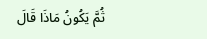ثُمَّ يَكُونُ مَاذَا قَالَ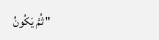" ثُمَّ يَكُونُ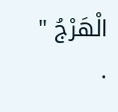الْهَرْجُ " .